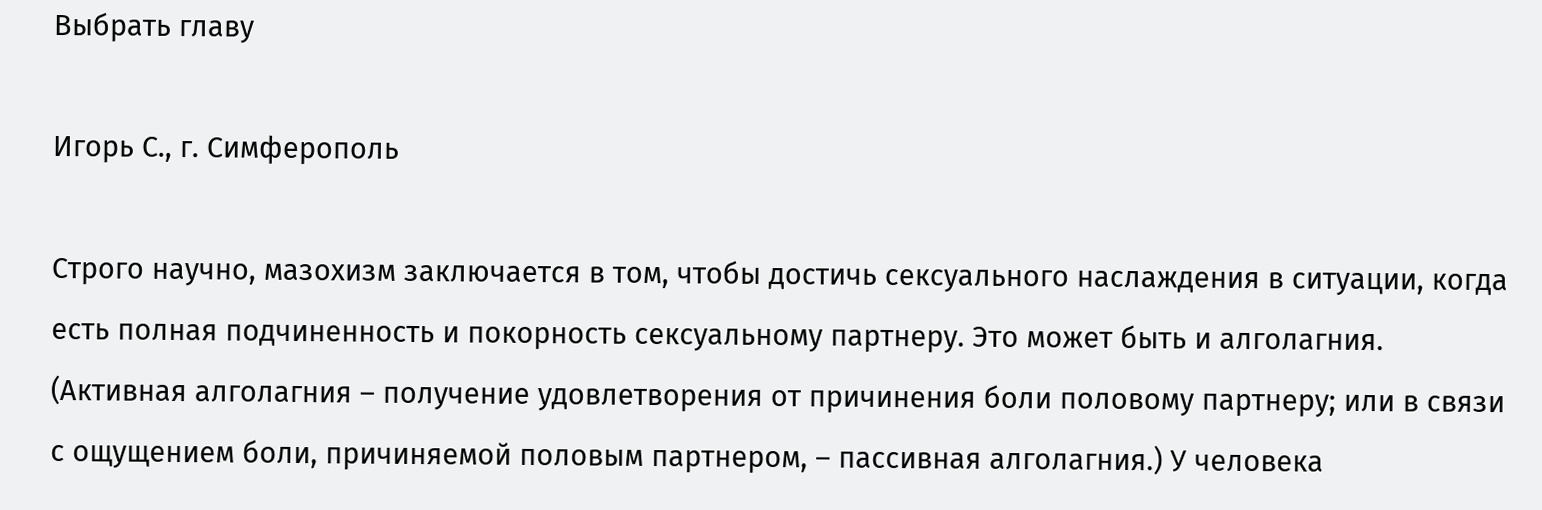Выбрать главу

Игорь С., г. Симферополь

Строго научно, мазохизм заключается в том, чтобы достичь сексуального наслаждения в ситуации, когда есть полная подчиненность и покорность сексуальному партнеру. Это может быть и алголагния. (Активная алголагния – получение удовлетворения от причинения боли половому партнеру; или в связи с ощущением боли, причиняемой половым партнером, – пассивная алголагния.) У человека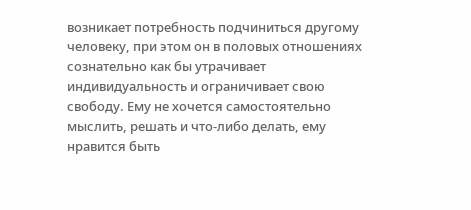возникает потребность подчиниться другому человеку, при этом он в половых отношениях сознательно как бы утрачивает индивидуальность и ограничивает свою свободу. Ему не хочется самостоятельно мыслить, решать и что-либо делать, ему нравится быть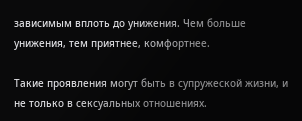зависимым вплоть до унижения. Чем больше унижения, тем приятнее, комфортнее.

Такие проявления могут быть в супружеской жизни, и не только в сексуальных отношениях.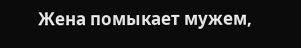Жена помыкает мужем,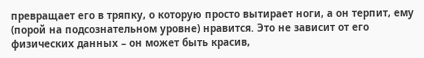превращает его в тряпку, о которую просто вытирает ноги, а он терпит, ему (порой на подсознательном уровне) нравится. Это не зависит от его физических данных – он может быть красив,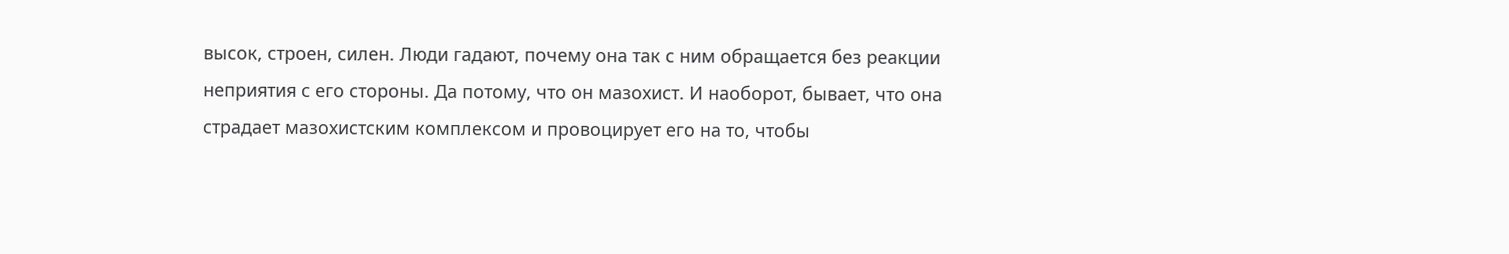высок, строен, силен. Люди гадают, почему она так с ним обращается без реакции неприятия с его стороны. Да потому, что он мазохист. И наоборот, бывает, что она страдает мазохистским комплексом и провоцирует его на то, чтобы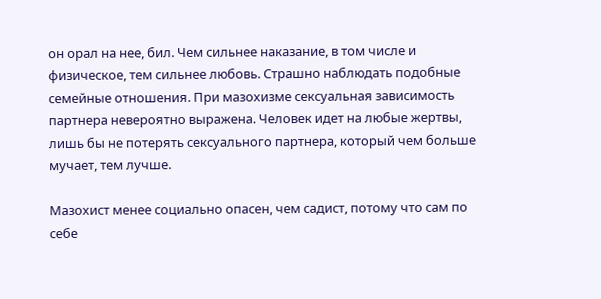он орал на нее, бил. Чем сильнее наказание, в том числе и физическое, тем сильнее любовь. Страшно наблюдать подобные семейные отношения. При мазохизме сексуальная зависимость партнера невероятно выражена. Человек идет на любые жертвы, лишь бы не потерять сексуального партнера, который чем больше мучает, тем лучше.

Мазохист менее социально опасен, чем садист, потому что сам по себе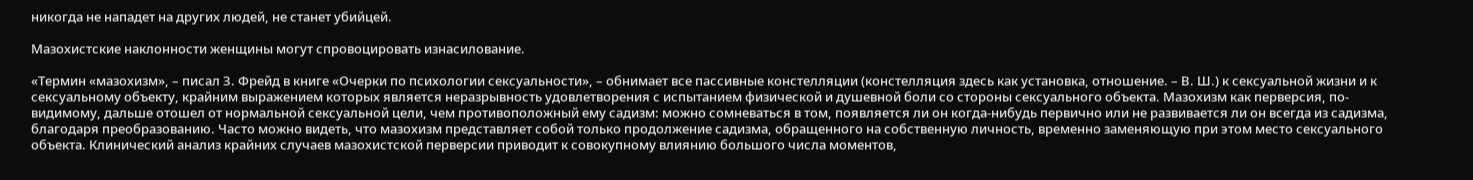никогда не нападет на других людей, не станет убийцей.

Мазохистские наклонности женщины могут спровоцировать изнасилование.

«Термин «мазохизм», – писал З. Фрейд в книге «Очерки по психологии сексуальности», – обнимает все пассивные констелляции (констелляция здесь как установка, отношение. – В. Ш.) к сексуальной жизни и к сексуальному объекту, крайним выражением которых является неразрывность удовлетворения с испытанием физической и душевной боли со стороны сексуального объекта. Мазохизм как перверсия, по-видимому, дальше отошел от нормальной сексуальной цели, чем противоположный ему садизм: можно сомневаться в том, появляется ли он когда-нибудь первично или не развивается ли он всегда из садизма, благодаря преобразованию. Часто можно видеть, что мазохизм представляет собой только продолжение садизма, обращенного на собственную личность, временно заменяющую при этом место сексуального объекта. Клинический анализ крайних случаев мазохистской перверсии приводит к совокупному влиянию большого числа моментов,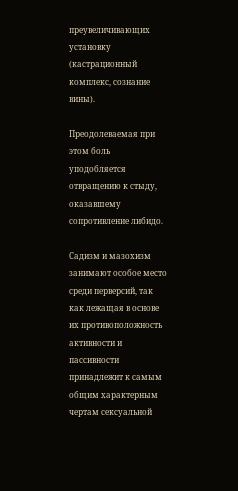преувеличивающих установку (кастрационный комплекс, сознание вины).

Преодолеваемая при этом боль уподобляется отвращению к стыду, оказавшему сопротивление либидо.

Садизм и мазохизм занимают особое место среди перверсий, так как лежащая в основе их противоположность активности и пассивности принадлежит к самым общим характерным чертам сексуальной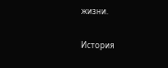жизни.

История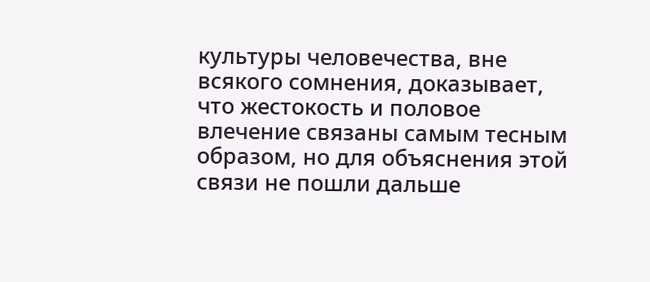культуры человечества, вне всякого сомнения, доказывает, что жестокость и половое влечение связаны самым тесным образом, но для объяснения этой связи не пошли дальше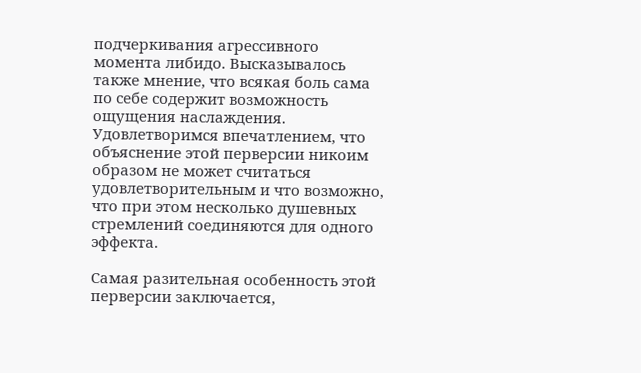подчеркивания агрессивного момента либидо. Высказывалось также мнение, что всякая боль сама по себе содержит возможность ощущения наслаждения. Удовлетворимся впечатлением, что объяснение этой перверсии никоим образом не может считаться удовлетворительным и что возможно, что при этом несколько душевных стремлений соединяются для одного эффекта.

Самая разительная особенность этой перверсии заключается,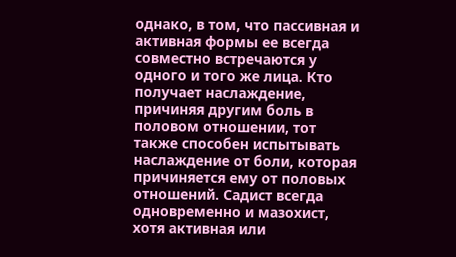однако, в том, что пассивная и активная формы ее всегда совместно встречаются у одного и того же лица. Кто получает наслаждение, причиняя другим боль в половом отношении, тот также способен испытывать наслаждение от боли, которая причиняется ему от половых отношений. Садист всегда одновременно и мазохист, хотя активная или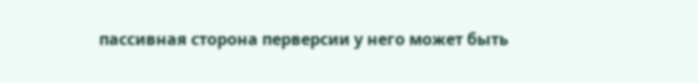пассивная сторона перверсии у него может быть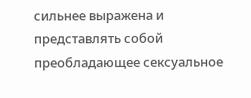сильнее выражена и представлять собой преобладающее сексуальное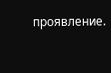проявление.